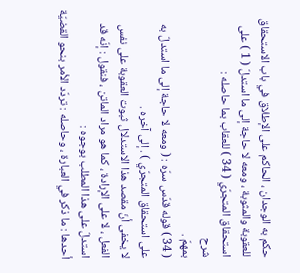حكم به الوجدان ، الحاكم على الإطلاق في باب الاستحقاق للعقوبة والمثوبة ، ومعه لا حاجة إلى ما استدلّ ( 1 ) على استحقاق المتجرّي ( 34 ) للعقاب بما حاصله :
شرح
بمهمّ .
( 34 ) قوله قدّس سرّه : ( ومعه لا حاجة إلى ما استدلّ به على استحقاق المتجرّي ) . إلى آخره .
لا يخفى أنّ مقصد هذا الاستدلال ثبوت العقوبة على نفس الفعل ، لا على الإرادة ، كما هو مراد الماتن ، فنقول : إنّه قد استدلّ على هذا المطلب بوجوه :
أحدها : ما ذكر في العبارة ، وحاصله : تردّد الأمر بنحو القضيّة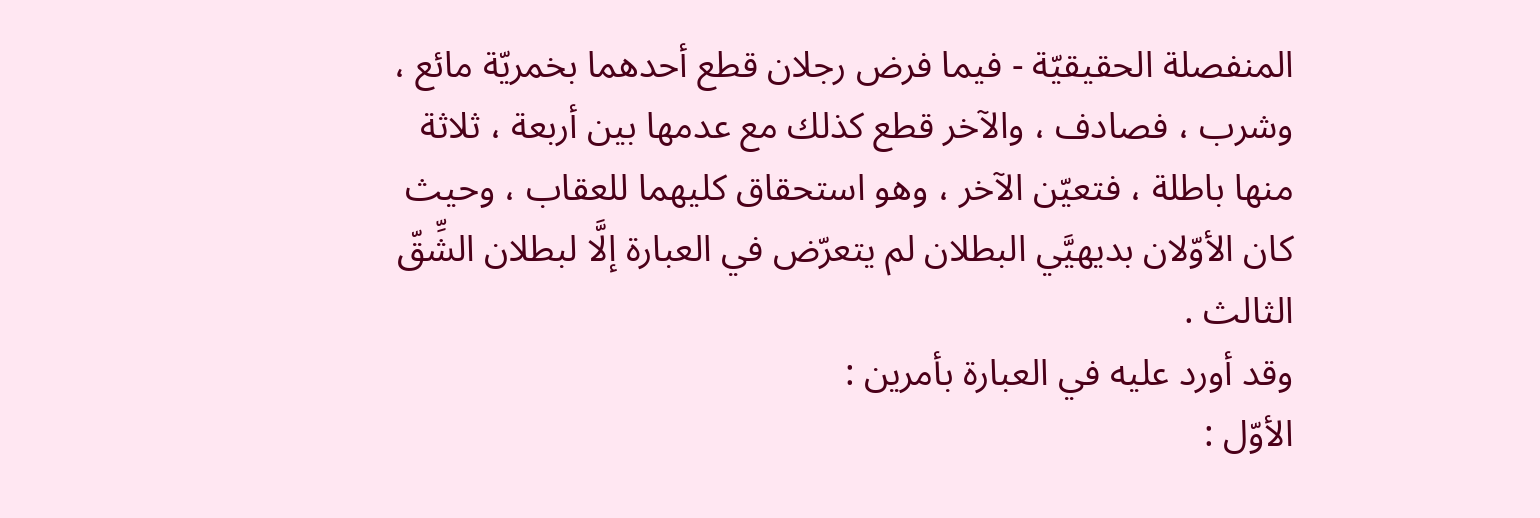المنفصلة الحقيقيّة - فيما فرض رجلان قطع أحدهما بخمريّة مائع ، وشرب ، فصادف ، والآخر قطع كذلك مع عدمها بين أربعة ، ثلاثة منها باطلة ، فتعيّن الآخر ، وهو استحقاق كليهما للعقاب ، وحيث كان الأوّلان بديهيَّي البطلان لم يتعرّض في العبارة إلَّا لبطلان الشِّقّ الثالث .
وقد أورد عليه في العبارة بأمرين :
الأوّل :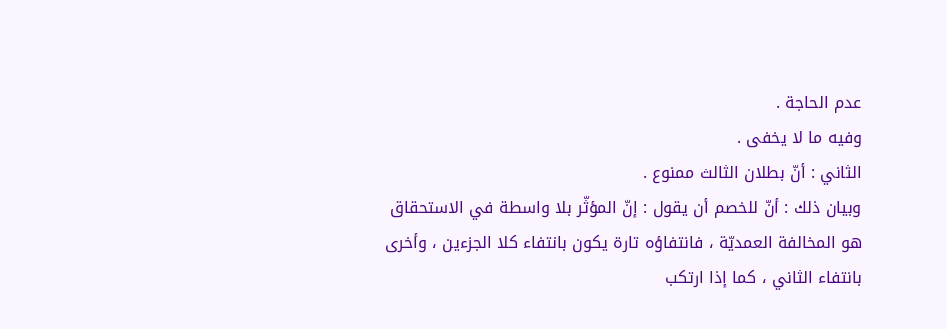عدم الحاجة .
وفيه ما لا يخفى .
الثاني : أنّ بطلان الثالث ممنوع .
وبيان ذلك : أنّ للخصم أن يقول : إنّ المؤثّر بلا واسطة في الاستحقاق هو المخالفة العمديّة ، فانتفاؤه تارة يكون بانتفاء كلا الجزءين ، وأخرى بانتفاء الثاني ، كما إذا ارتكب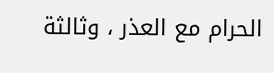الحرام مع العذر ، وثالثة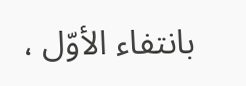بانتفاء الأوّل ،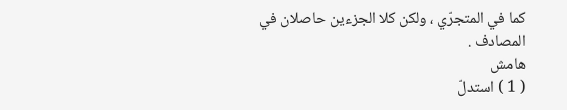كما في المتجرّي ، ولكن كلا الجزءين حاصلان في المصادف .
هامش
( 1 ) استدلّ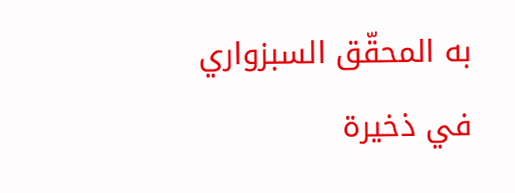به المحقّق السبزواري في ذخيرة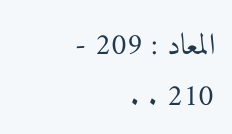المعاد : 209 - 210 . .